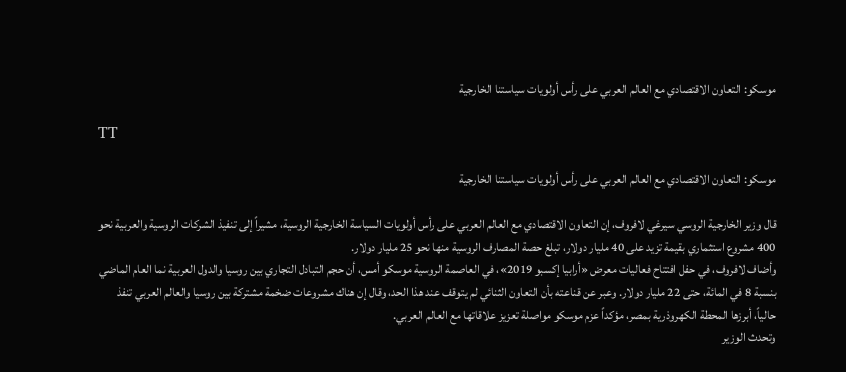موسكو: التعاون الاقتصادي مع العالم العربي على رأس أولويات سياستنا الخارجية

TT

موسكو: التعاون الاقتصادي مع العالم العربي على رأس أولويات سياستنا الخارجية

قال وزير الخارجية الروسي سيرغي لافروف، إن التعاون الاقتصادي مع العالم العربي على رأس أولويات السياسة الخارجية الروسية، مشيراً إلى تنفيذ الشركات الروسية والعربية نحو 400 مشروع استثماري بقيمة تزيد على 40 مليار دولار، تبلغ حصة المصارف الروسية منها نحو 25 مليار دولار.
وأضاف لافروف، في حفل افتتاح فعاليات معرض «أرابيا إكسبو 2019»، في العاصمة الروسية موسكو أمس، أن حجم التبادل التجاري بين روسيا والدول العربية نما العام الماضي بنسبة 8 في المائة، حتى 22 مليار دولار. وعبر عن قناعته بأن التعاون الثنائي لم يتوقف عند هذا الحد، وقال إن هناك مشروعات ضخمة مشتركة بين روسيا والعالم العربي تنفذ حالياً، أبرزها المحطة الكهروذرية بمصر، مؤكداً عزم موسكو مواصلة تعزيز علاقاتها مع العالم العربي.
وتحدث الوزير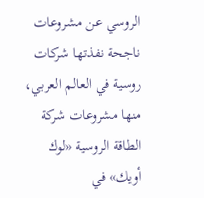الروسي عن مشروعات ناجحة نفذتها شركات روسية في العالم العربي، منها مشروعات شركة الطاقة الروسية «لوك أويك» في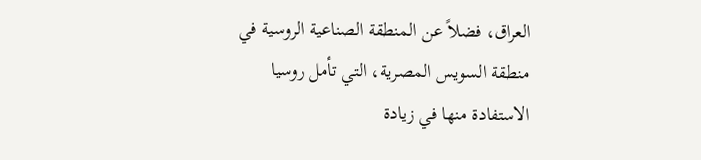العراق، فضلاً عن المنطقة الصناعية الروسية في منطقة السويس المصرية، التي تأمل روسيا الاستفادة منها في زيادة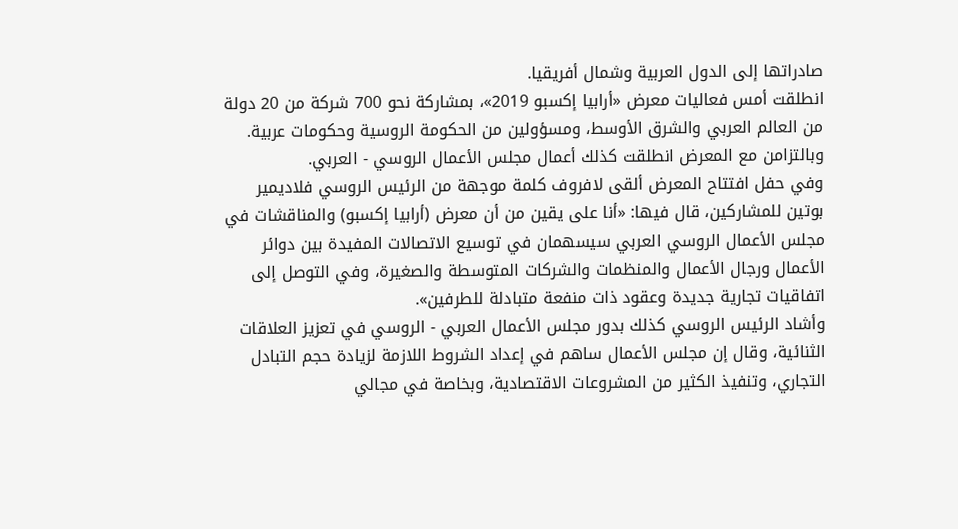صادراتها إلى الدول العربية وشمال أفريقيا.
انطلقت أمس فعاليات معرض «أرابيا إكسبو 2019»، بمشاركة نحو 700 شركة من 20 دولة من العالم العربي والشرق الأوسط، ومسؤولين من الحكومة الروسية وحكومات عربية. وبالتزامن مع المعرض انطلقت كذلك أعمال مجلس الأعمال الروسي - العربي.
وفي حفل افتتاح المعرض ألقى لافروف كلمة موجهة من الرئيس الروسي فلاديمير بوتين للمشاركين، قال فيها: «أنا على يقين من أن معرض (أرابيا إكسبو) والمناقشات في مجلس الأعمال الروسي العربي سيسهمان في توسيع الاتصالات المفيدة بين دوائر الأعمال ورجال الأعمال والمنظمات والشركات المتوسطة والصغيرة، وفي التوصل إلى اتفاقيات تجارية جديدة وعقود ذات منفعة متبادلة للطرفين».
وأشاد الرئيس الروسي كذلك بدور مجلس الأعمال العربي - الروسي في تعزيز العلاقات الثنائية، وقال إن مجلس الأعمال ساهم في إعداد الشروط اللازمة لزيادة حجم التبادل التجاري، وتنفيذ الكثير من المشروعات الاقتصادية، وبخاصة في مجالي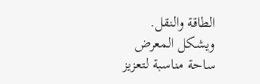الطاقة والنقل.
ويشكل المعرض ساحة مناسبة لتعزيز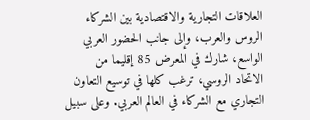العلاقات التجارية والاقتصادية بين الشركاء الروس والعرب، وإلى جانب الحضور العربي الواسع، شارك في المعرض 85 إقليما من الاتحاد الروسي، ترغب كلها في توسيع التعاون التجاري مع الشركاء في العالم العربي. وعلى سبيل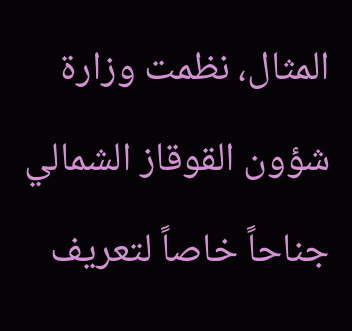المثال، نظمت وزارة شؤون القوقاز الشمالي جناحاً خاصاً لتعريف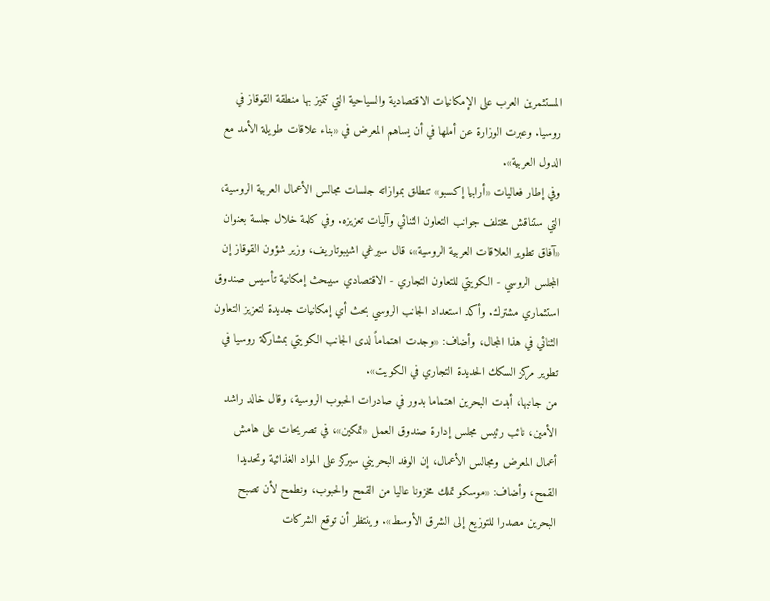المستثمرين العرب على الإمكانيات الاقتصادية والسياحية التي تتميز بها منطقة القوقاز في روسيا. وعبرت الوزارة عن أملها في أن يساهم المعرض في «بناء علاقات طويلة الأمد مع الدول العربية».
وفي إطار فعاليات «أرابيا إكسبو» تنطلق بموازاته جلسات مجالس الأعمال العربية الروسية، التي ستناقش مختلف جوانب التعاون الثنائي وآليات تعزيزه. وفي كلمة خلال جلسة بعنوان «آفاق تطوير العلاقات العربية الروسية»، قال سيرغي اشيبوتاريف، وزير شؤون القوقاز إن المجلس الروسي - الكويتي للتعاون التجاري - الاقتصادي سيبحث إمكانية تأسيس صندوق استثماري مشترك. وأكد استعداد الجانب الروسي بحث أي إمكانيات جديدة لتعزيز التعاون الثنائي في هذا المجال، وأضاف: «وجدت اهتماماً لدى الجانب الكويتي بمشاركة روسيا في تطوير مركز السكك الحديدة التجاري في الكويت».
من جانبها، أبدت البحرين اهتماما بدور في صادرات الحبوب الروسية، وقال خالد راشد الأمين، نائب رئيس مجلس إدارة صندوق العمل «تمكين»، في تصريحات على هامش أعمال المعرض ومجالس الأعمال، إن الوفد البحريني سيركز على المواد الغذائية وتحديدا القمح، وأضاف: «موسكو تملك مخزونا عاليا من القمح والحبوب، ونطمح لأن تصبح البحرين مصدرا للتوزيع إلى الشرق الأوسط». وينتظر أن توقع الشركات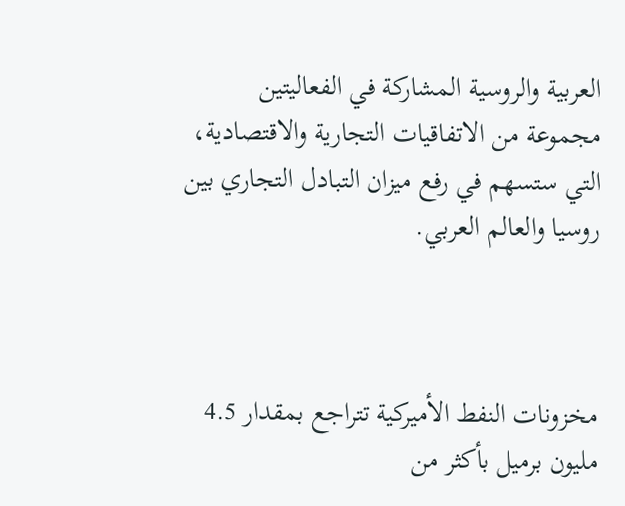العربية والروسية المشاركة في الفعاليتين مجموعة من الاتفاقيات التجارية والاقتصادية، التي ستسهم في رفع ميزان التبادل التجاري بين روسيا والعالم العربي.



مخزونات النفط الأميركية تتراجع بمقدار 4.5 مليون برميل بأكثر من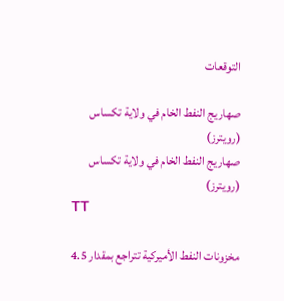التوقعات

صهاريج النفط الخام في ولاية تكساس (رويترز)
صهاريج النفط الخام في ولاية تكساس (رويترز)
TT

مخزونات النفط الأميركية تتراجع بمقدار 4.5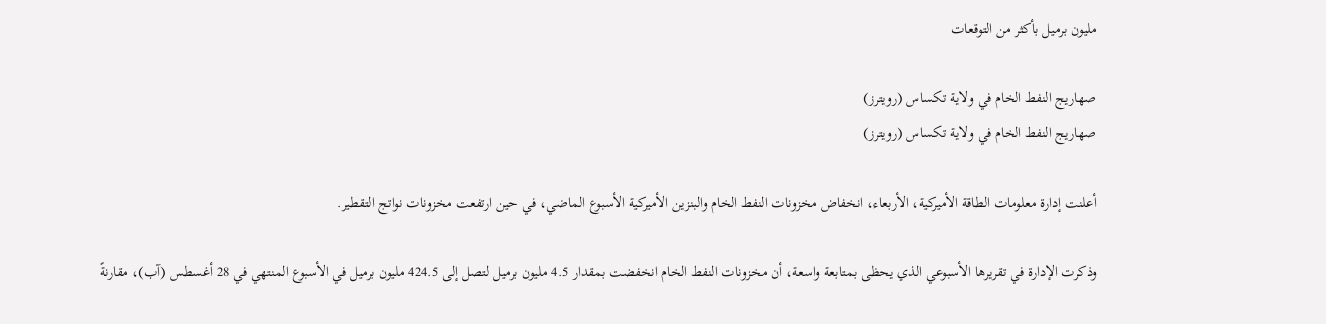مليون برميل بأكثر من التوقعات

صهاريج النفط الخام في ولاية تكساس (رويترز)
صهاريج النفط الخام في ولاية تكساس (رويترز)

أعلنت إدارة معلومات الطاقة الأميركية، الأربعاء، انخفاض مخزونات النفط الخام والبنزين الأميركية الأسبوع الماضي، في حين ارتفعت مخزونات نواتج التقطير.

وذكرت الإدارة في تقريرها الأسبوعي الذي يحظى بمتابعة واسعة، أن مخزونات النفط الخام انخفضت بمقدار 4.5 مليون برميل لتصل إلى 424.5 مليون برميل في الأسبوع المنتهي في 28 أغسطس (آب)، مقارنةً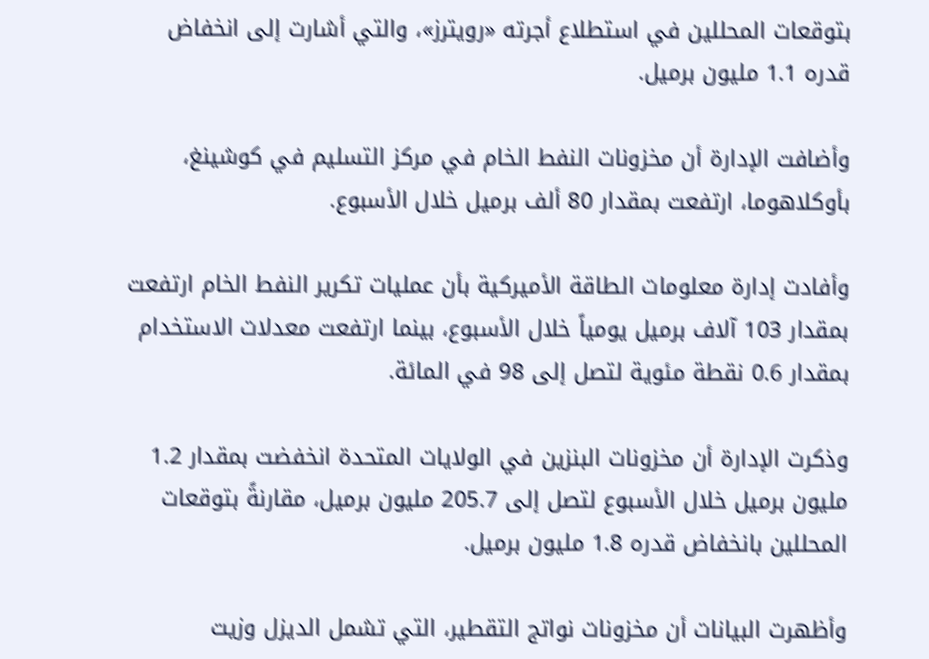بتوقعات المحللين في استطلاع أجرته «رويترز»، والتي أشارت إلى انخفاض قدره 1.1 مليون برميل.

وأضافت الإدارة أن مخزونات النفط الخام في مركز التسليم في كوشينغ، بأوكلاهوما، ارتفعت بمقدار 80 ألف برميل خلال الأسبوع.

وأفادت إدارة معلومات الطاقة الأميركية بأن عمليات تكرير النفط الخام ارتفعت بمقدار 103 آلاف برميل يومياً خلال الأسبوع، بينما ارتفعت معدلات الاستخدام بمقدار 0.6 نقطة مئوية لتصل إلى 98 في المائة.

وذكرت الإدارة أن مخزونات البنزين في الولايات المتحدة انخفضت بمقدار 1.2 مليون برميل خلال الأسبوع لتصل إلى 205.7 مليون برميل، مقارنةً بتوقعات المحللين بانخفاض قدره 1.8 مليون برميل.

وأظهرت البيانات أن مخزونات نواتج التقطير، التي تشمل الديزل وزيت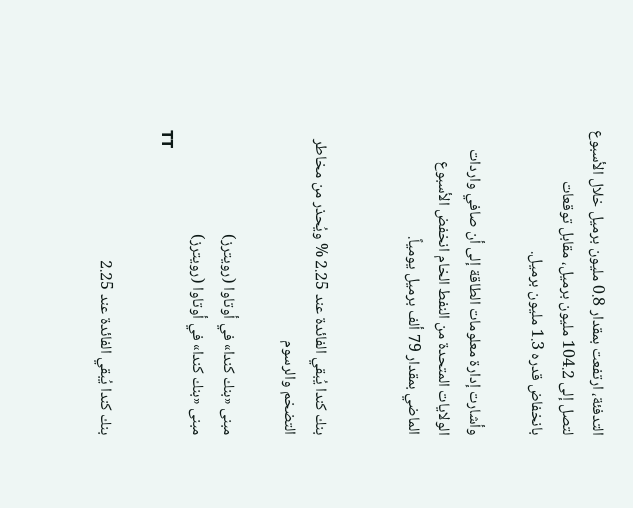التدفئة، ارتفعت بمقدار 0.8 مليون برميل خلال الأسبوع لتصل إلى 104.2 مليون برميل، مقابل توقعات بانخفاض قدره 1.3 مليون برميل.

وأشارت إدارة معلومات الطاقة إلى أن صافي واردات الولايات المتحدة من النفط الخام انخفض الأسبوع الماضي بمقدار 79 ألف برميل يومياً.


بنك كندا يُبقي الفائدة عند 2.25 % ويُحذر من مخاطر التضخم والرسوم

مبنى «بنك كندا» في أوتاوا (رويترز)
مبنى «بنك كندا» في أوتاوا (رويترز)
TT

بنك كندا يُبقي الفائدة عند 2.25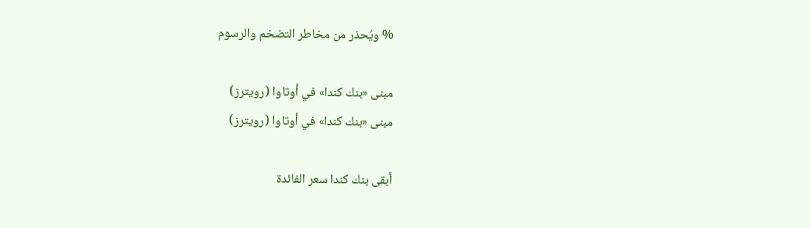% ويُحذر من مخاطر التضخم والرسوم

مبنى «بنك كندا» في أوتاوا (رويترز)
مبنى «بنك كندا» في أوتاوا (رويترز)

أبقى بنك كندا سعر الفائدة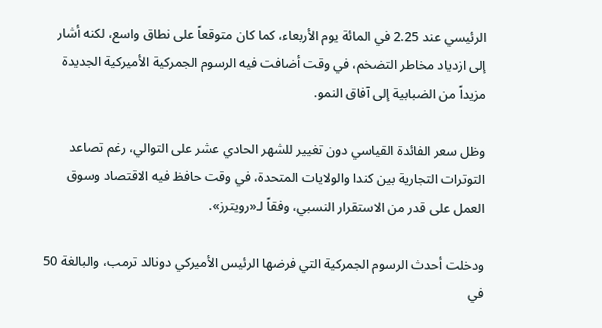الرئيسي عند 2.25 في المائة يوم الأربعاء، كما كان متوقعاً على نطاق واسع، لكنه أشار إلى ازدياد مخاطر التضخم، في وقت أضافت فيه الرسوم الجمركية الأميركية الجديدة مزيداً من الضبابية إلى آفاق النمو.

وظل سعر الفائدة القياسي دون تغيير للشهر الحادي عشر على التوالي، رغم تصاعد التوترات التجارية بين كندا والولايات المتحدة، في وقت حافظ فيه الاقتصاد وسوق العمل على قدر من الاستقرار النسبي، وفقاً لـ«رويترز».

ودخلت أحدث الرسوم الجمركية التي فرضها الرئيس الأميركي دونالد ترمب، والبالغة 50 في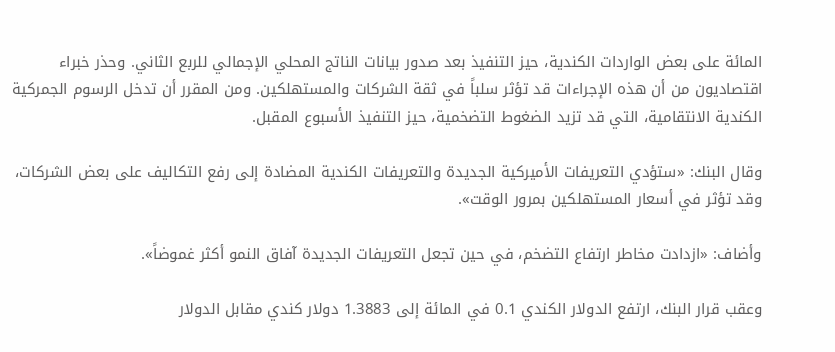المائة على بعض الواردات الكندية، حيز التنفيذ بعد صدور بيانات الناتج المحلي الإجمالي للربع الثاني. وحذر خبراء اقتصاديون من أن هذه الإجراءات قد تؤثر سلباً في ثقة الشركات والمستهلكين. ومن المقرر أن تدخل الرسوم الجمركية الكندية الانتقامية، التي قد تزيد الضغوط التضخمية، حيز التنفيذ الأسبوع المقبل.

وقال البنك: «ستؤدي التعريفات الأميركية الجديدة والتعريفات الكندية المضادة إلى رفع التكاليف على بعض الشركات، وقد تؤثر في أسعار المستهلكين بمرور الوقت».

وأضاف: «ازدادت مخاطر ارتفاع التضخم، في حين تجعل التعريفات الجديدة آفاق النمو أكثر غموضاً».

وعقب قرار البنك، ارتفع الدولار الكندي 0.1 في المائة إلى 1.3883 دولار كندي مقابل الدولار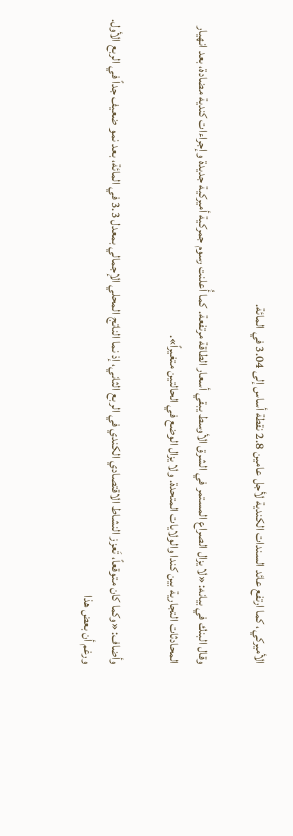الأميركي، كما ارتفع عائد السندات الكندية لأجل عامين 2.8 نقطة أساس إلى 3.04 في المائة.

وقال البنك في بيانه: «لا يزال الصراع المستمر في الشرق الأوسط يبقي أسعار الطاقة مرتفعة. كما أُعلنت رسوم جمركية أميركية جديدة وإجراءات كندية مضادة، بعد انهيار المحادثات التجارية بين كندا والولايات المتحدة. ولا يزال الوضع في الحالتين متغيراً».

وأضاف: «وكما كان متوقعاً، تَعزز النشاط الاقتصادي الكندي في الربع الثاني، إذ نما الناتج المحلي الإجمالي بمعدل 3.3 في المائة، بعد نمو ضعيف جداً في الربع الأول. ورغم أن بعض هذا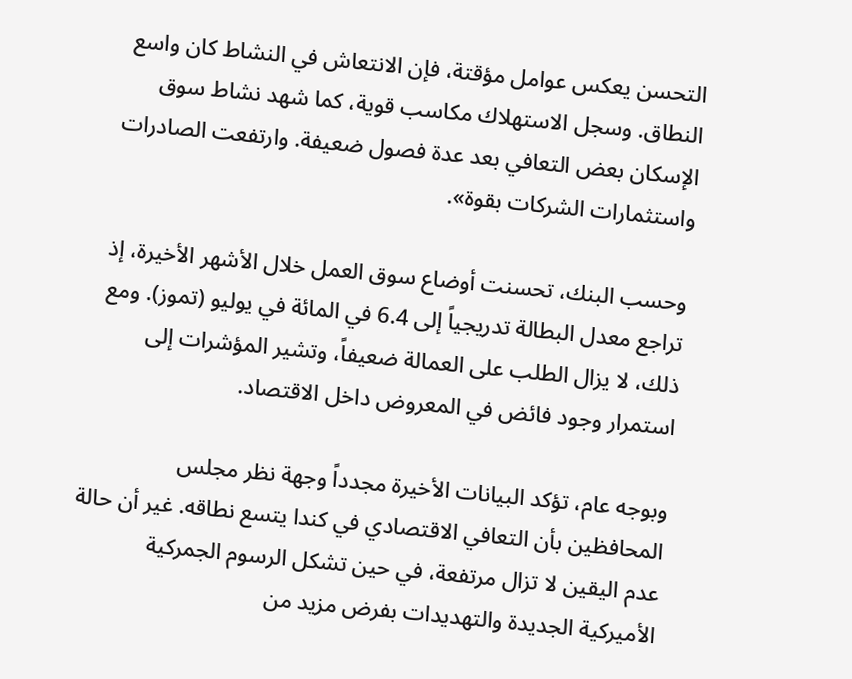التحسن يعكس عوامل مؤقتة، فإن الانتعاش في النشاط كان واسع النطاق. وسجل الاستهلاك مكاسب قوية، كما شهد نشاط سوق الإسكان بعض التعافي بعد عدة فصول ضعيفة. وارتفعت الصادرات واستثمارات الشركات بقوة».

وحسب البنك، تحسنت أوضاع سوق العمل خلال الأشهر الأخيرة، إذ تراجع معدل البطالة تدريجياً إلى 6.4 في المائة في يوليو (تموز). ومع ذلك، لا يزال الطلب على العمالة ضعيفاً، وتشير المؤشرات إلى استمرار وجود فائض في المعروض داخل الاقتصاد.

وبوجه عام، تؤكد البيانات الأخيرة مجدداً وجهة نظر مجلس المحافظين بأن التعافي الاقتصادي في كندا يتسع نطاقه. غير أن حالة عدم اليقين لا تزال مرتفعة، في حين تشكل الرسوم الجمركية الأميركية الجديدة والتهديدات بفرض مزيد من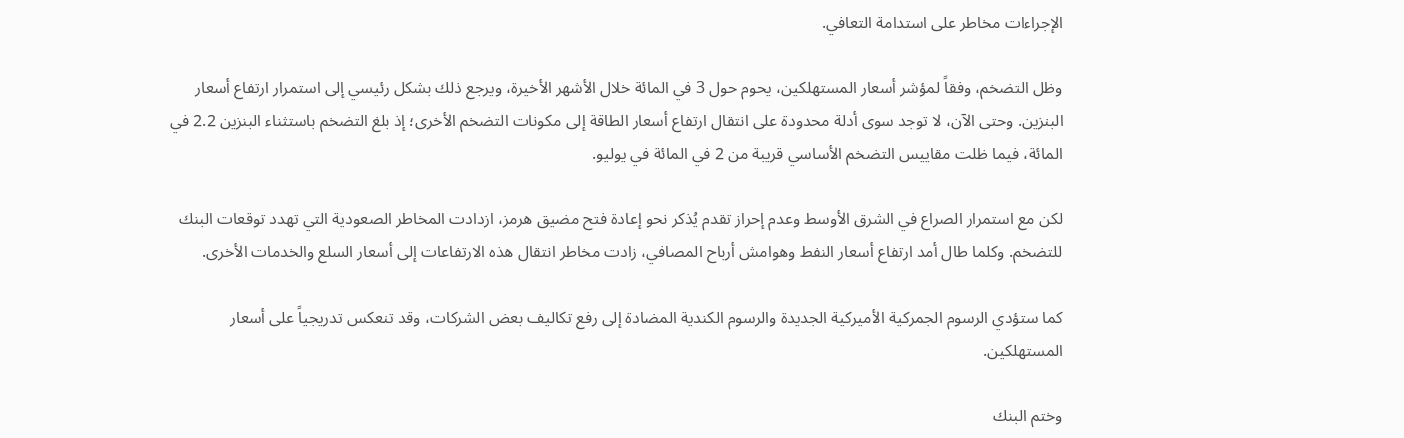الإجراءات مخاطر على استدامة التعافي.

وظل التضخم، وفقاً لمؤشر أسعار المستهلكين، يحوم حول 3 في المائة خلال الأشهر الأخيرة، ويرجع ذلك بشكل رئيسي إلى استمرار ارتفاع أسعار البنزين. وحتى الآن، لا توجد سوى أدلة محدودة على انتقال ارتفاع أسعار الطاقة إلى مكونات التضخم الأخرى؛ إذ بلغ التضخم باستثناء البنزين 2.2 في المائة، فيما ظلت مقاييس التضخم الأساسي قريبة من 2 في المائة في يوليو.

لكن مع استمرار الصراع في الشرق الأوسط وعدم إحراز تقدم يُذكر نحو إعادة فتح مضيق هرمز، ازدادت المخاطر الصعودية التي تهدد توقعات البنك للتضخم. وكلما طال أمد ارتفاع أسعار النفط وهوامش أرباح المصافي، زادت مخاطر انتقال هذه الارتفاعات إلى أسعار السلع والخدمات الأخرى.

كما ستؤدي الرسوم الجمركية الأميركية الجديدة والرسوم الكندية المضادة إلى رفع تكاليف بعض الشركات، وقد تنعكس تدريجياً على أسعار المستهلكين.

وختم البنك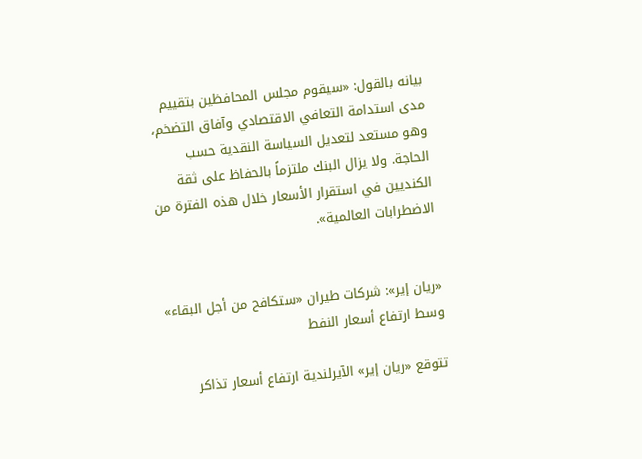بيانه بالقول: «سيقوم مجلس المحافظين بتقييم مدى استدامة التعافي الاقتصادي وآفاق التضخم، وهو مستعد لتعديل السياسة النقدية حسب الحاجة. ولا يزال البنك ملتزماً بالحفاظ على ثقة الكنديين في استقرار الأسعار خلال هذه الفترة من الاضطرابات العالمية».


«ريان إير»: شركات طيران «ستكافح من أجل البقاء» وسط ارتفاع أسعار النفط

تتوقع «ريان إير» الآيرلندية ارتفاع أسعار تذاكر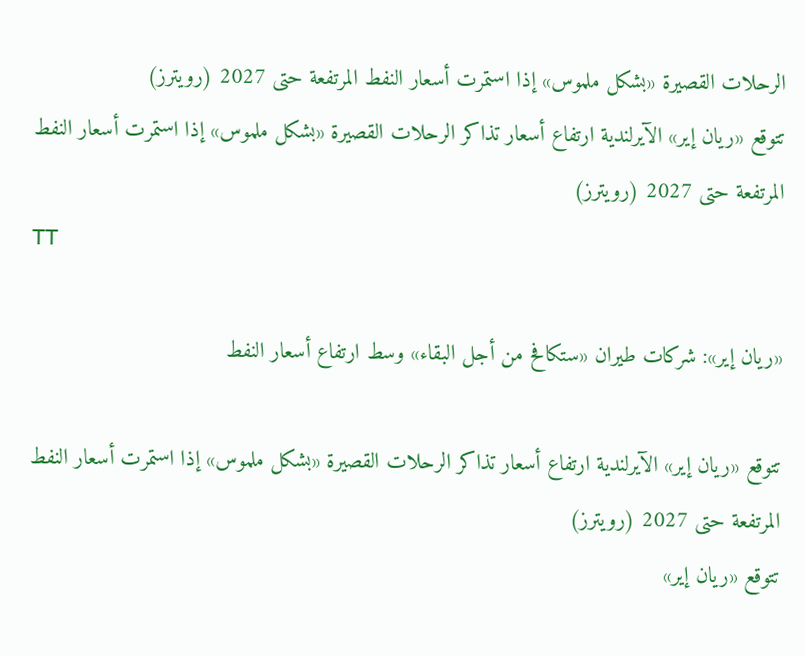الرحلات القصيرة «بشكل ملموس» إذا استمرت أسعار النفط المرتفعة حتى 2027 (رويترز)
تتوقع «ريان إير» الآيرلندية ارتفاع أسعار تذاكر الرحلات القصيرة «بشكل ملموس» إذا استمرت أسعار النفط المرتفعة حتى 2027 (رويترز)
TT

«ريان إير»: شركات طيران «ستكافح من أجل البقاء» وسط ارتفاع أسعار النفط

تتوقع «ريان إير» الآيرلندية ارتفاع أسعار تذاكر الرحلات القصيرة «بشكل ملموس» إذا استمرت أسعار النفط المرتفعة حتى 2027 (رويترز)
تتوقع «ريان إير»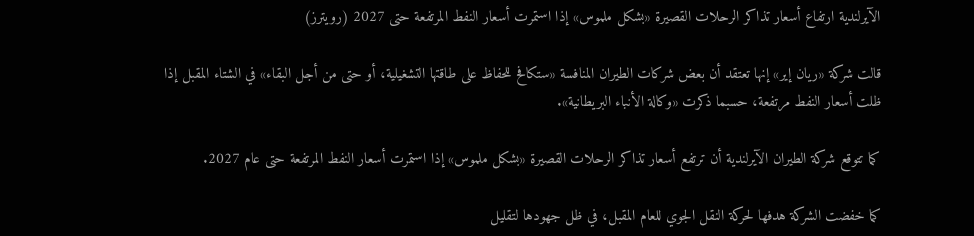الآيرلندية ارتفاع أسعار تذاكر الرحلات القصيرة «بشكل ملموس» إذا استمرت أسعار النفط المرتفعة حتى 2027 (رويترز)

قالت شركة «ريان إير» إنها تعتقد أن بعض شركات الطيران المنافسة «ستكافح للحفاظ على طاقتها التشغيلية، أو حتى من أجل البقاء» في الشتاء المقبل إذا ظلت أسعار النفط مرتفعة، حسبما ذكرت «وكالة الأنباء البريطانية».

كما تتوقع شركة الطيران الآيرلندية أن ترتفع أسعار تذاكر الرحلات القصيرة «بشكل ملموس» إذا استمرت أسعار النفط المرتفعة حتى عام 2027.

كما خفضت الشركة هدفها لحركة النقل الجوي للعام المقبل، في ظل جهودها لتقليل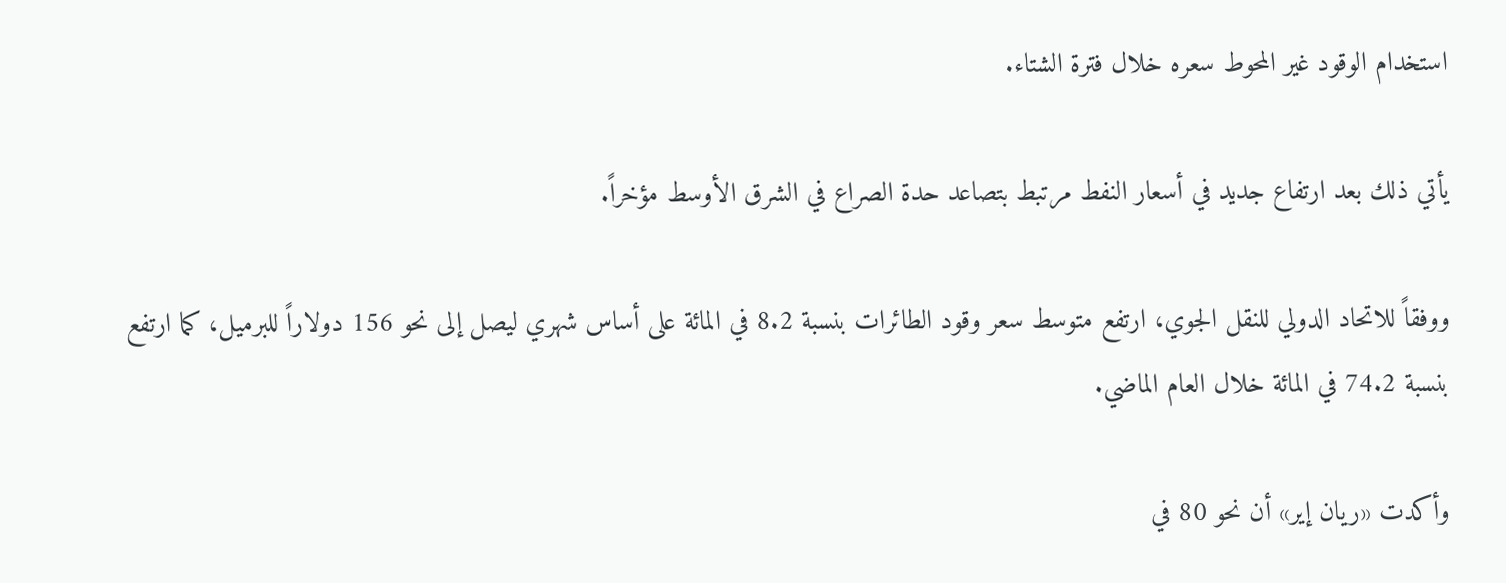استخدام الوقود غير المحوط سعره خلال فترة الشتاء.

يأتي ذلك بعد ارتفاع جديد في أسعار النفط مرتبط بتصاعد حدة الصراع في الشرق الأوسط مؤخراً.

ووفقاً للاتحاد الدولي للنقل الجوي، ارتفع متوسط سعر وقود الطائرات بنسبة 8.2 في المائة على أساس شهري ليصل إلى نحو 156 دولاراً للبرميل، كما ارتفع بنسبة 74.2 في المائة خلال العام الماضي.

وأكدت «ريان إير» أن نحو 80 في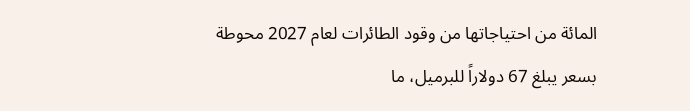المائة من احتياجاتها من وقود الطائرات لعام 2027 محوطة بسعر يبلغ 67 دولاراً للبرميل، ما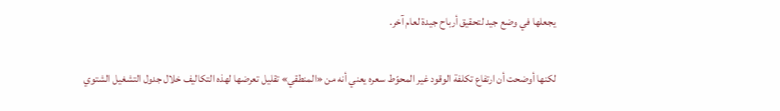يجعلها في وضع جيد لتحقيق أرباح جيدة لعام آخر.

لكنها أوضحت أن ارتفاع تكلفة الوقود غير المحوّط سعره يعني أنه من «المنطقي» تقليل تعرضها لهذه التكاليف خلال جدول التشغيل الشتوي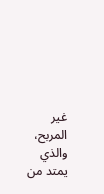غير المربح، والذي يمتد من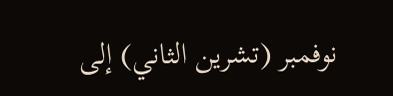نوفمبر (تشرين الثاني) إلى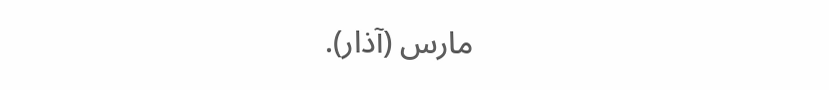مارس (آذار).